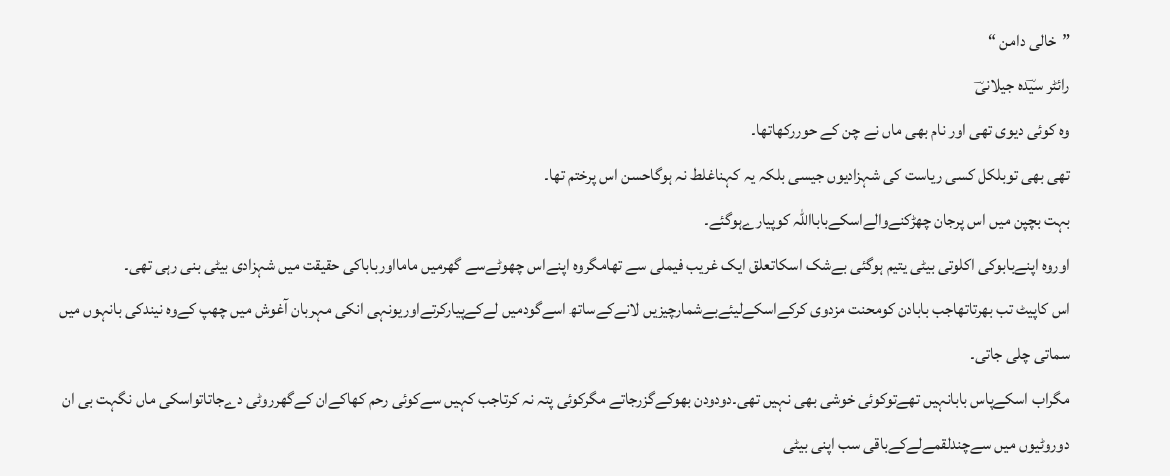”خالی دامن “
رائٹر سیؔدہ جیلانیؔ
وہ کوئی دیوی تھی اور نام بھی ماں نے چن کے حوررکھاتھا۔
تھی بھی توبلکل کسی ریاست کی شہزادیوں جیسی بلکہ یہ کہناغلط نہ ہوگاحسن اس پرختم تھا۔
بہت بچپن میں اس پرجان چھڑکنےوالےاسکےبابااللہ کوپیارےہوگئے۔
اوروہ اپنےبابوکی اکلوتی بیٹی یتیم ہوگئی بےشک اسکاتعلق ایک غریب فیملی سے تھامگروہ اپنےاس چھوٹےسے گھرمیں مامااورباباکی حقیقت میں شہزادی بیٹی بنی رہی تھی۔
اس کاپیٹ تب بھرتاتھاجب بابادن کومحنت مزدوی کرکےاسکےلیئےبےشمارچیزیں لانےکےساتھ اسےگودمیں لےکےپیارکرتےاوریونہی انکی مہربان آغوش میں چھپ کےوہ نیندکی بانہوں میں سماتی چلی جاتی۔
مگراب اسکےپاس بابانہیں تھےتوکوئی خوشی بھی نہیں تھی۔دودودن بھوکےگزرجاتے مگرکوئی پتہ نہ کرتاجب کہیں سےکوئی رحم کھاکےان کےگھرروٹی دےجاتاتواسکی ماں نگہت بی ان دوروٹیوں میں سےچندلقمےلےکےباقی سب اپنی بیٹی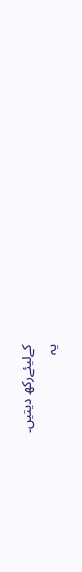کےلیئےرکھ دیتیں۔
یہ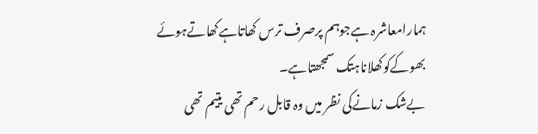ہمارامعاشرہ ہےجوہم پرصرف ترس کھاتاہےکھاتےہوئے بھوکےکوکھلاناہتک سمجھتاہے۔
بےشک زمانےکی نظر میں وہ قابل رحم تھی یتیم تھی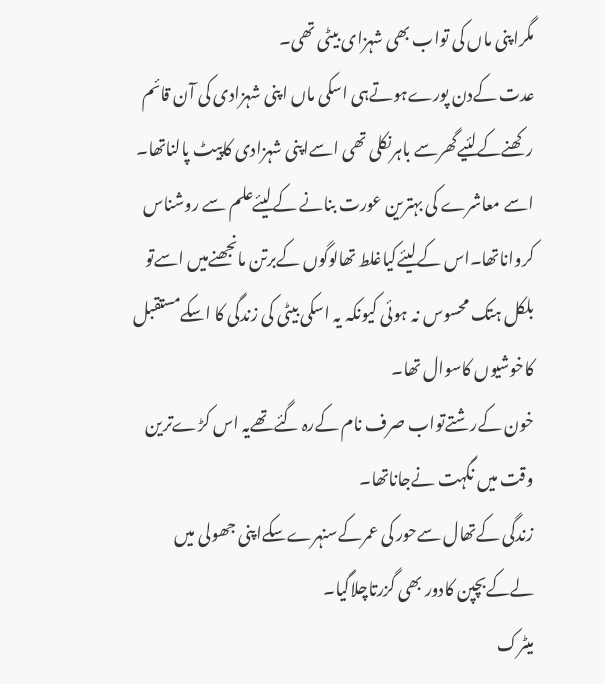مگراپنی ماں کی تواب بھی شہزای بیٹی تھی۔
عدت کےدن پورےہوتےہی اسکی ماں اپنی شہزادی کی آن قائم رکھنےکےلئیےگھرسے باہرنکلی تھی اسےاپنی شہزادی کاپیٹ پالناتھا۔
اسے معاشرے کی بہترین عورت بنانے کےلیئےعلم سے روشناس کرواناتھا۔اس کےلیئےکیاغلط تھالوگوں کےبرتن مانجھنےمیں اسےتو بلکل ہتک محسوس نہ ہوئی کیونکہ یہ اسکی بیٹی کی زندگی کا اسکےمستقبل کاخوشیوں کاسوال تھا۔
خون کےرشتےتواب صرف نام کےرہ گئےتھےیہ اس کڑےترین وقت میں نگہت نےجاناتھا۔
زندگی کےتھال سےحور کی عمرکےسنہرےسکےاپنی جھولی میں لےکےبچپن کادور بھی گزرتاچلاگیا۔
میٹرک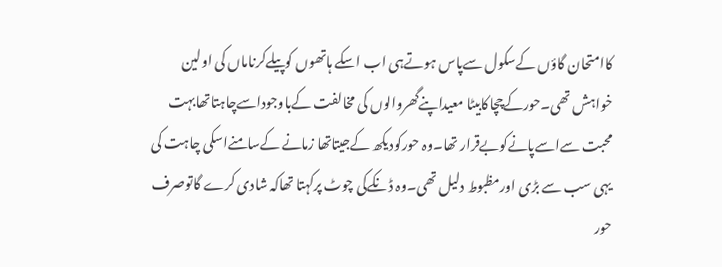کاامتحان گاؤں کےسکول سےپاس ہوتےہی اب اسکے ہاتھوں کوپیلےکرناماں کی اولین خواہش تھی۔حورکےچچاکابیٹا معیداپنےگھروالوں کی مخالفت کےباوجوداسےچاہتاتھابہت محبت سےاسےپانےکوبےقرار تھا۔وہ حورکودیکھ کےجیتاتھا زمانے کےسامنےاسکی چاہت کی یہی سب سے بڑی اورمظبوط دلیل تھی۔وہ ڈنکےکی چوٹ پرکہتا تھاکہ شادی کرے گاتوصرف حور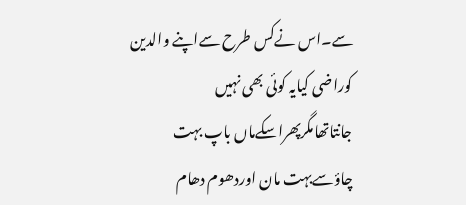سے۔اس نےکس طرح سےاپنے والدین کوراضی کیایہ کوئی بھی نہیں جانتاتھامگرپھراسکےماں باپ بہت چاؤسےبہت مان اوردھوم دھام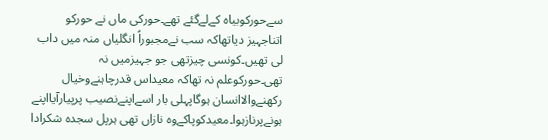سےحورکوبیاہ کےلےگئے تھے۔حورکی ماں نے حورکو اتناجہیز دیاتھاکہ سب نےمجبوراً انگلیاں منہ میں داب لی تھیں۔کونسی چیزتھی جو جہیزمیں نہ تھی۔حورکوعلم نہ تھاکہ معیداس قدرچاہنےوخیال رکھنےوالاانسان ہوگاپہلی بار اسےاپنےنصیب پرپیارآیااپنے ہونےپرنازہوا۔معیدکوپاکےوہ نازاں تھی ہرپل سجدہ شکرادا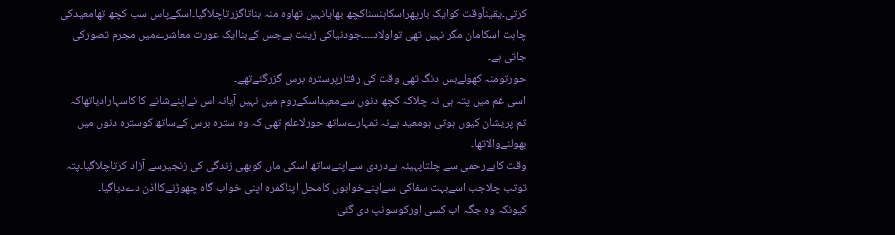کرتی۔یقیناًوقت کوایک بارپھراسکاہنسناکچھ بھایانہیں تھاوہ منہ بناتاگزرتاچلاگیا۔اسکےپاس سب کچھ تھامعیدکی چاہت اسکامان مگر نہیں تھی تواولاد۔۔۔۔جودنیاکی زینت ہےجس کےبناایک عورت معاشرےمیں مجرم تصورکی جاتی ہے۔
حورتومنہ کھولےبس دنگ تھی وقت کی رفتارپرسترہ برس گزرگئےتھے۔
اسی غم میں پتہ ہی نہ چلاکہ کچھ دنوں سےمعیداسکےروم میں نہیں آیانہ اس نےاپنےشانے کا کاسہارادیاتھاکہ تم پریشان کیوں ہوتی ہومعید ہےنہ تمہارےساتھ حورلاعلم تھی کہ وہ سترہ برس کےساتھ کوسترہ دنوں میں بھولنےوالاتھا۔
وقت کابےرحمی سے چلتاپہیئہ بےدردی سےاپنےساتھ اسکی ماں کوبھی زندگی کی زنجیرسے آزاد کرتاچلاگیا۔پتہ توتب چلاجب اسےبہت سفاکی سےاپنےخوابوں کامحل اپناکمرہ اپنی خواب گاہ چھوڑنےکااذن دےدیاگیا۔
کیونکہ وہ جگہ اب کسی اورکوسونپ دی گئی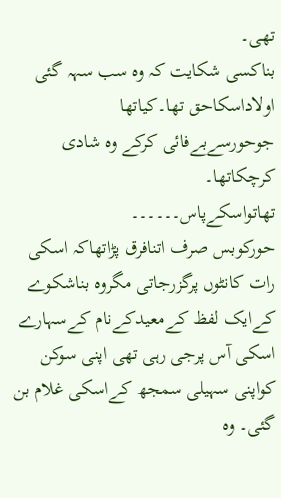تھی۔
بناکسی شکایت کہ وہ سب سہہ گئی اولاداسکاحق تھا۔کیاتھا جوحورسےبےفائی کرکے وہ شادی کرچکاتھا۔
تھاتواسکےپاس۔۔۔۔۔۔
حورکوبس صرف اتنافرق پڑاتھاکہ اسکی رات کانٹوں پرگزرجاتی مگروہ بناشکوے کےایک لفظ کےمعیدکےنام کےسہارے اسکی آس پرجی رہی تھی اپنی سوکن کواپنی سہیلی سمجھ کےاسکی غلام بن گئی۔ وہ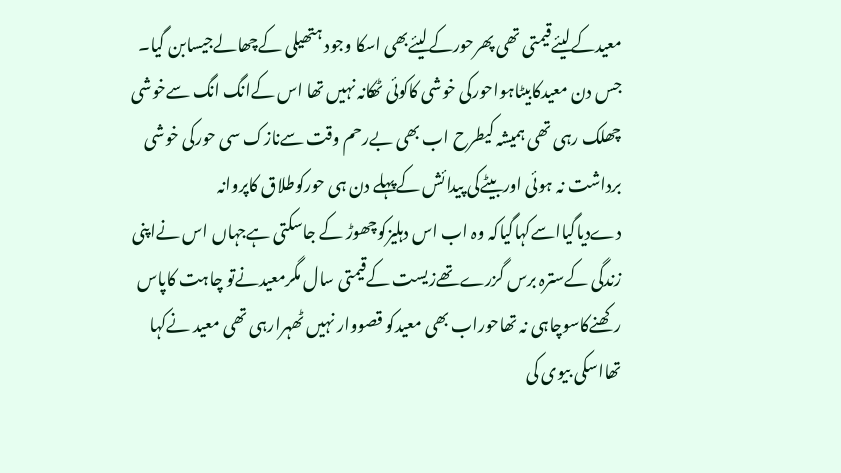معیدکےلیئےقیمتی تھی پھرحورکےلیئےبھی اسکا وجود ہتھیلی کےچھالےجیسابن گیا۔
جس دن معیدکابیٹاہواحورکی خوشی کاکوئی ٹھکانہ نہیں تھا اس کےانگ انگ سےخوشی چھلک رہی تھی ہمیشہ کیطرح اب بھی بےرحم وقت سےنازک سی حورکی خوشی برداشت نہ ہوئی اوربیٹےکی پیدائش کےپہلے دن ہی حورکوطلاق کاپروانہ دےدیاگیااسےکہاگیاکہ وہ اب اس دہلیزکوچھوڑ کے جاسکتی ہےجہاں اس نےاپنی زندگی کےسترہ برس گزرےتھےزیست کےقیمتی سال مگرمعیدنےتو چاہت کاپاس رکھنےکاسوچاہی نہ تھاحوراب بھی معیدکو قصووار نہیں ٹھہرارہی تھی معید نےکہا تھااسکی بیوی کی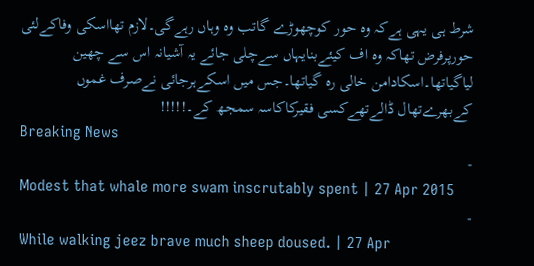شرط ہی یہی ہےکہ وہ حور کوچھوڑے گاتب وہ وہاں رہےگی۔لازم تھااسکی وفاکےلئی حورپرفرض تھاکہ وہ اف کیئےبنایہاں سےچلی جائے یہ آشیانہ اس سے چھین لیاگیاتھا۔اسکادامن خالی رہ گیاتھا۔جس میں اسکےہرجائی نےصرف غموں کےبھرےتھال ڈالےتھےکسی فقیرکاکاسہ سمجھ کے۔!!!!!
Breaking News
-
Modest that whale more swam inscrutably spent | 27 Apr 2015
-
While walking jeez brave much sheep doused. | 27 Apr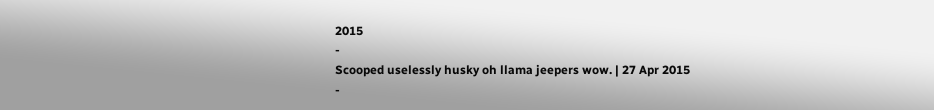2015
-
Scooped uselessly husky oh llama jeepers wow. | 27 Apr 2015
-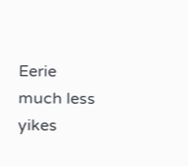Eerie much less yikes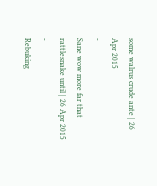some walrus crude ante | 26 Apr 2015
-
Sane wow more far that rattlesnake until | 26 Apr 2015
-
Rebuking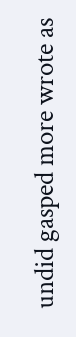undid gasped more wrote as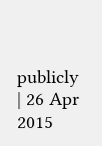publicly | 26 Apr 2015